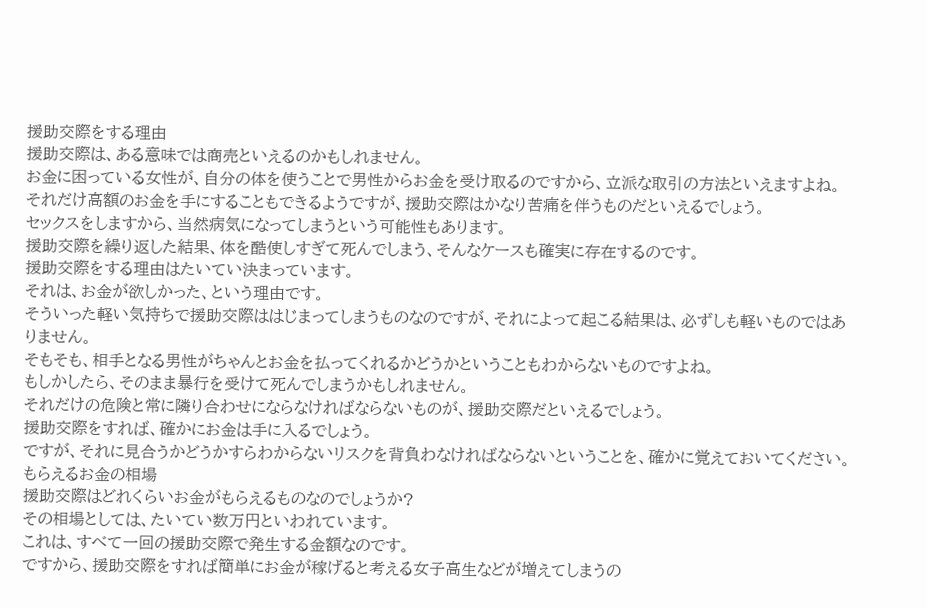援助交際をする理由
援助交際は、ある意味では商売といえるのかもしれません。
お金に困っている女性が、自分の体を使うことで男性からお金を受け取るのですから、立派な取引の方法といえますよね。
それだけ高額のお金を手にすることもできるようですが、援助交際はかなり苦痛を伴うものだといえるでしょう。
セックスをしますから、当然病気になってしまうという可能性もあります。
援助交際を繰り返した結果、体を酷使しすぎて死んでしまう、そんなケースも確実に存在するのです。
援助交際をする理由はたいてい決まっています。
それは、お金が欲しかった、という理由です。
そういった軽い気持ちで援助交際ははじまってしまうものなのですが、それによって起こる結果は、必ずしも軽いものではありません。
そもそも、相手となる男性がちゃんとお金を払ってくれるかどうかということもわからないものですよね。
もしかしたら、そのまま暴行を受けて死んでしまうかもしれません。
それだけの危険と常に隣り合わせにならなければならないものが、援助交際だといえるでしょう。
援助交際をすれば、確かにお金は手に入るでしょう。
ですが、それに見合うかどうかすらわからないリスクを背負わなければならないということを、確かに覚えておいてください。
もらえるお金の相場
援助交際はどれくらいお金がもらえるものなのでしょうか?
その相場としては、たいてい数万円といわれています。
これは、すべて一回の援助交際で発生する金額なのです。
ですから、援助交際をすれば簡単にお金が稼げると考える女子高生などが増えてしまうの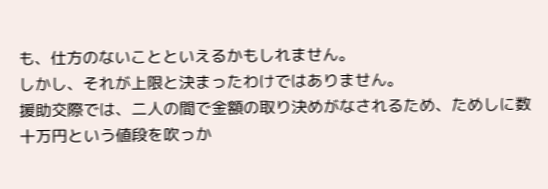も、仕方のないことといえるかもしれません。
しかし、それが上限と決まったわけではありません。
援助交際では、二人の間で金額の取り決めがなされるため、ためしに数十万円という値段を吹っか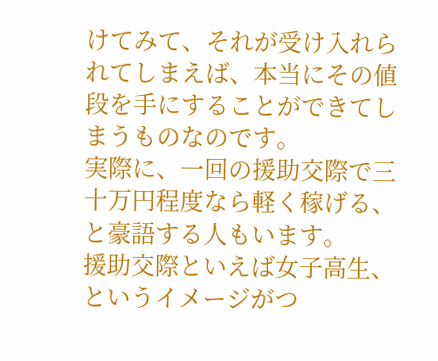けてみて、それが受け入れられてしまえば、本当にその値段を手にすることができてしまうものなのです。
実際に、一回の援助交際で三十万円程度なら軽く稼げる、と豪語する人もいます。
援助交際といえば女子高生、というイメージがつ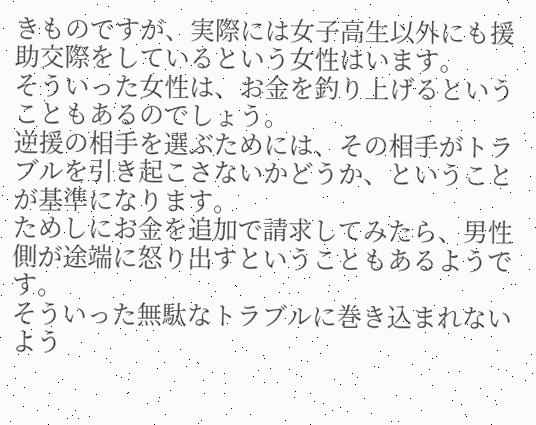きものですが、実際には女子高生以外にも援助交際をしているという女性はいます。
そういった女性は、お金を釣り上げるということもあるのでしょう。
逆援の相手を選ぶためには、その相手がトラブルを引き起こさないかどうか、ということが基準になります。
ためしにお金を追加で請求してみたら、男性側が途端に怒り出すということもあるようです。
そういった無駄なトラブルに巻き込まれないよう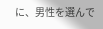に、男性を選んで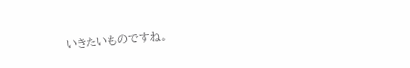いきたいものですね。